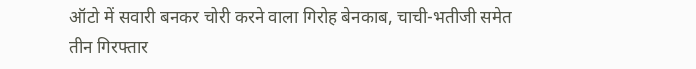ऑटो में सवारी बनकर चोरी करने वाला गिरोह बेनकाब, चाची-भतीजी समेत तीन गिरफ्तार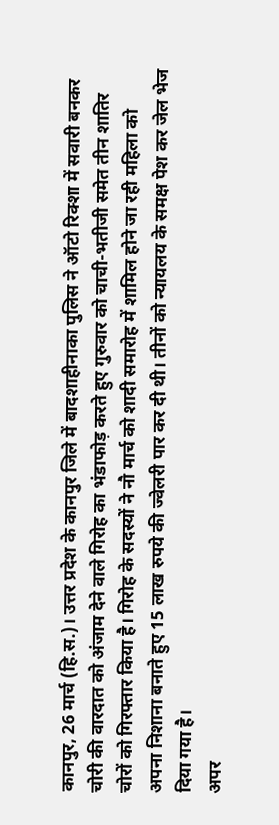कानपुर, 26 मार्च (हि.स.)। उत्तर प्रदेश के कानपुर जिले में बादशाहीनाका पुलिस ने ऑटो रिक्शा में सवारी बनकर चोरी की वारदात को अंजाम देने वाले गिरोह का भंडाफोड़ करते हुए गुरुवार को चाची-भतीजी समेत तीन शातिर चोरों को गिरफ्तार किया है। गिरोह के सदस्यों ने नौ मार्च को शादी समारोह में शामिल होने जा रही महिला को अपना निशाना बनाते हुए 15 लाख रुपये की ज्वेलरी पार कर दी थी। तीनों को न्यायलय के समक्ष पेश कर जेल भेज दिया गया है।
अपर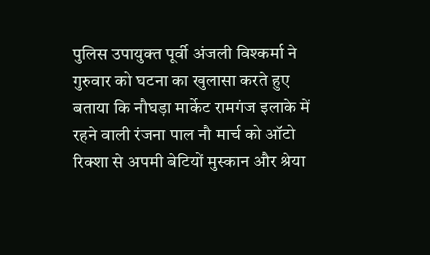पुलिस उपायुक्त पूर्वी अंजली विश्कर्मा ने गुरुवार को घटना का खुलासा करते हुए बताया कि नौघड़ा मार्केट रामगंज इलाके में रहने वाली रंजना पाल नौ मार्च को ऑटो रिक्शा से अपमी बेटियों मुस्कान और श्रेया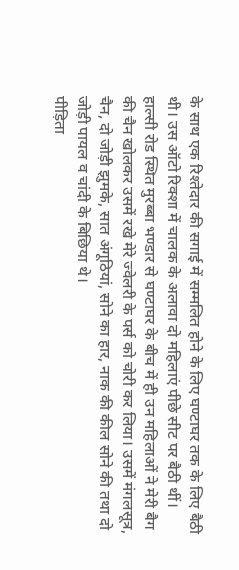के साथ एक रिश्तेदार की सगाई में सम्मलित होने के लिए घण्टाघर तक के लिए बैठी थी। उस ऑटो रिक्शा में चालक के अलावा दो महिलाएं पीछे सीट पर बैठी थीं। हाल्सी रोड स्थित मुरब्बा भण्डार से घण्टाघर के बीच में ही उन महिलाओं ने मेरी बैग की चैन खोलकर उसमें रखे मेरे ज्वेलरी के पर्स को चोरी कर लिया। उसमें मंगलसूत्र, चैन, दो जोड़ी झुमके, सात अंगूठियां, सोने का हार, नाक की कील सोने की तथा दो जोड़ी पायल व चांदी के बिछिया थे।
पीड़िता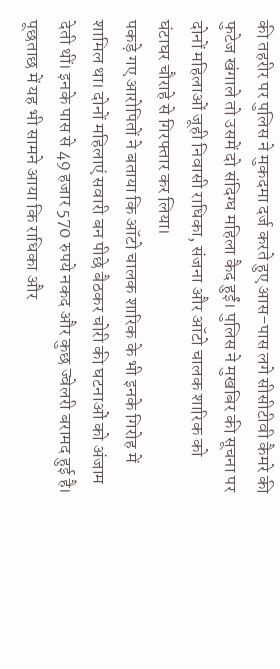की तहरीर पर पुलिस ने मुकदमा दर्ज करते हुए आस-पास लगे सीसीटीवी कैमरे की फुटेज खंगाले तो उसमें दो संदिग्ध महिला कैद हुईं। पुलिस ने मुखबिर की सूचना पर दोनों महिलाओं जूही निवासी राधिका, संजना और ऑटो चालक शारिक को घंटाघर चौराहे से गिरफ्तार कर लिया।
पकड़े गए आरोपितों ने बताया कि ऑटो चालक शारिक के भी इनके गिरोह में शामिल था। दोनों महिलाएं सवारी बन पीछे बैठकर चोरी की घटनाओं को अंजाम देती थीं। इनके पास से 49 हजार 570 रुपये नकद और कुछ ज्वेलरी बरामद हुई है। पूछताछ में यह भी सामने आया कि राधिका और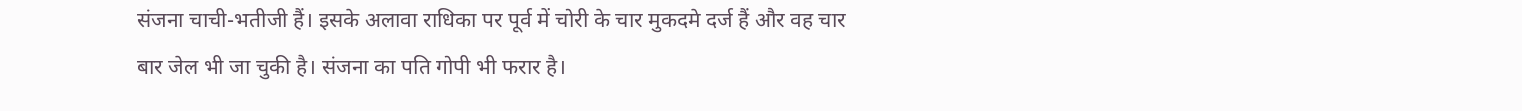संजना चाची-भतीजी हैं। इसके अलावा राधिका पर पूर्व में चोरी के चार मुकदमे दर्ज हैं और वह चार बार जेल भी जा चुकी है। संजना का पति गोपी भी फरार है।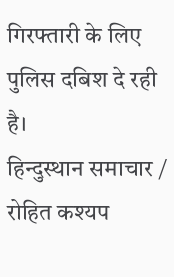गिरफ्तारी के लिए पुलिस दबिश दे रही है।
हिन्दुस्थान समाचार / रोहित कश्यप